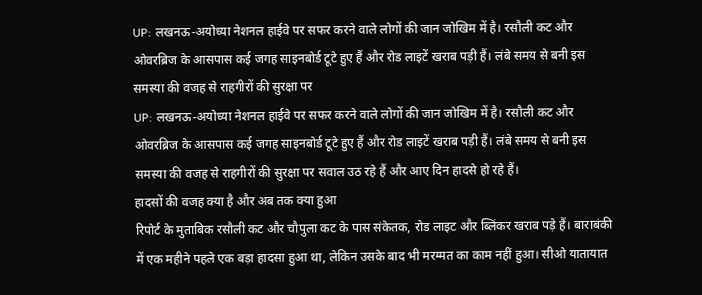UP: लखनऊ-अयोध्या नेशनल हाईवे पर सफर करने वाले लोगों की जान जोखिम में है। रसौली कट और ओवरब्रिज के आसपास कई जगह साइनबोर्ड टूटे हुए हैं और रोड लाइटें खराब पड़ी हैं। लंबे समय से बनी इस समस्या की वजह से राहगीरों की सुरक्षा पर
UP: लखनऊ-अयोध्या नेशनल हाईवे पर सफर करने वाले लोगों की जान जोखिम में है। रसौली कट और ओवरब्रिज के आसपास कई जगह साइनबोर्ड टूटे हुए हैं और रोड लाइटें खराब पड़ी हैं। लंबे समय से बनी इस समस्या की वजह से राहगीरों की सुरक्षा पर सवाल उठ रहे हैं और आए दिन हादसे हो रहे हैं।
हादसों की वजह क्या है और अब तक क्या हुआ
रिपोर्ट के मुताबिक रसौली कट और चौपुला कट के पास संकेतक, रोड लाइट और ब्लिंकर खराब पड़े हैं। बाराबंकी में एक महीने पहले एक बड़ा हादसा हुआ था, लेकिन उसके बाद भी मरम्मत का काम नहीं हुआ। सीओ यातायात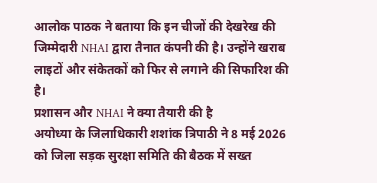आलोक पाठक ने बताया कि इन चीजों की देखरेख की जिम्मेदारी NHAI द्वारा तैनात कंपनी की है। उन्होंने खराब लाइटों और संकेतकों को फिर से लगाने की सिफारिश की है।
प्रशासन और NHAI ने क्या तैयारी की है
अयोध्या के जिलाधिकारी शशांक त्रिपाठी ने 8 मई 2026 को जिला सड़क सुरक्षा समिति की बैठक में सख्त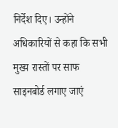निर्देश दिए। उन्होंने अधिकारियों से कहा कि सभी मुख्य रास्तों पर साफ साइनबोर्ड लगाए जाएं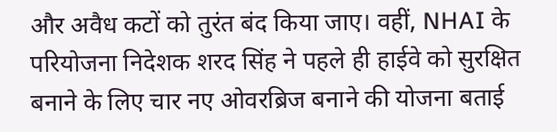और अवैध कटों को तुरंत बंद किया जाए। वहीं, NHAI के परियोजना निदेशक शरद सिंह ने पहले ही हाईवे को सुरक्षित बनाने के लिए चार नए ओवरब्रिज बनाने की योजना बताई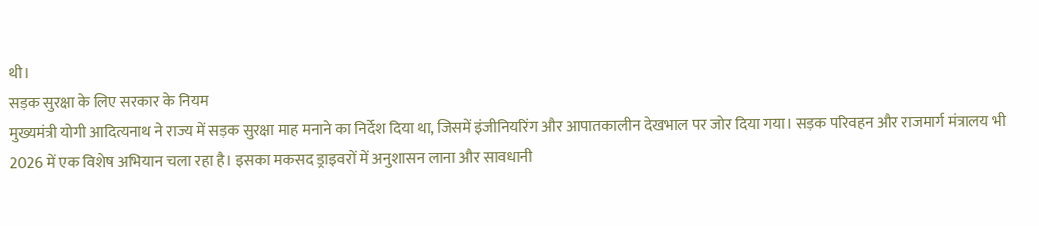थी।
सड़क सुरक्षा के लिए सरकार के नियम
मुख्यमंत्री योगी आदित्यनाथ ने राज्य में सड़क सुरक्षा माह मनाने का निर्देश दिया था, जिसमें इंजीनियरिंग और आपातकालीन देखभाल पर जोर दिया गया। सड़क परिवहन और राजमार्ग मंत्रालय भी 2026 में एक विशेष अभियान चला रहा है। इसका मकसद ड्राइवरों में अनुशासन लाना और सावधानी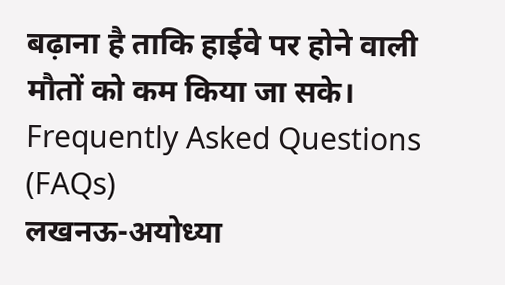बढ़ाना है ताकि हाईवे पर होने वाली मौतों को कम किया जा सके।
Frequently Asked Questions (FAQs)
लखनऊ-अयोध्या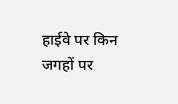हाईवे पर किन जगहों पर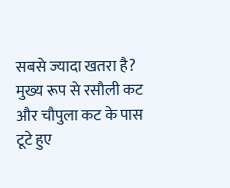सबसे ज्यादा खतरा है?
मुख्य रूप से रसौली कट और चौपुला कट के पास टूटे हुए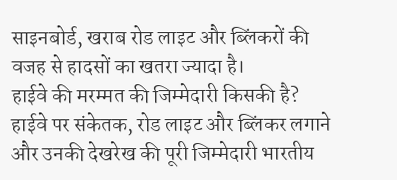साइनबोर्ड, खराब रोड लाइट और ब्लिंकरों की वजह से हादसों का खतरा ज्यादा है।
हाईवे की मरम्मत की जिम्मेदारी किसकी है?
हाईवे पर संकेतक, रोड लाइट और ब्लिंकर लगाने और उनकी देखरेख की पूरी जिम्मेदारी भारतीय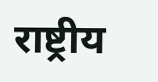राष्ट्रीय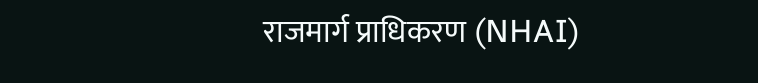राजमार्ग प्राधिकरण (NHAI)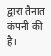द्वारा तैनात कंपनी की है।